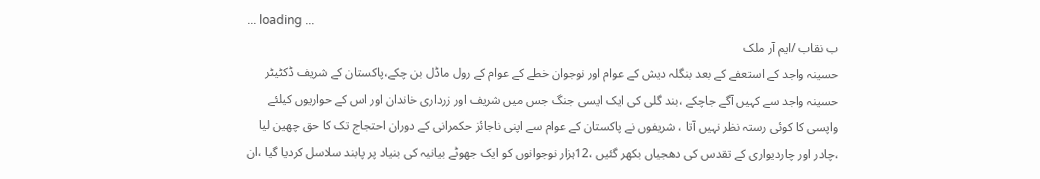... loading ...
ب نقاب /ایم آر ملک
حسینہ واجد کے استعفے کے بعد بنگلہ دیش کے عوام اور نوجوان خطے کے عوام کے رول ماڈل بن چکے،پاکستان کے شریف ڈکٹیٹر حسینہ واجد سے کہیں آگے جاچکے ،بند گلی کی ایک ایسی جنگ جس میں شریف اور زرداری خاندان اور اس کے حواریوں کیلئے واپسی کا کوئی رستہ نظر نہیں آتا ، شریفوں نے پاکستان کے عوام سے اپنی ناجائز حکمرانی کے دوران احتجاج تک کا حق چھین لیا ،چادر اور چاردیواری کے تقدس کی دھجیاں بکھر گئیں ،12ہزار نوجوانوں کو ایک جھوٹے بیانیہ کی بنیاد پر پابند سلاسل کردیا گیا ،ان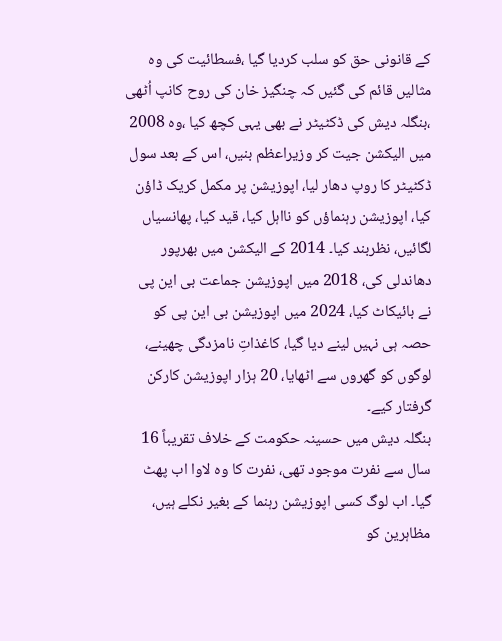کے قانونی حق کو سلب کردیا گیا ،فسطائیت کی وہ مثالیں قائم کی گئیں کہ چنگیز خان کی روح کانپ اُٹھی ،بنگلہ دیش کی ڈکٹیٹر نے بھی یہی کچھ کیا ،وہ 2008 میں الیکشن جیت کر وزیراعظم بنیں، اس کے بعد سول ڈکٹیٹر کا روپ دھار لیا، اپوزیشن پر مکمل کریک ڈاؤن کیا، اپوزیشن رہنماؤں کو نااہل کیا، قید کیا، پھانسیاں لگائیں، نظربند کیا۔ 2014 کے الیکشن میں بھرپور دھاندلی کی، 2018 میں اپوزیشن جماعت بی این پی نے بائیکاٹ کیا، 2024 میں اپوزیشن بی این پی کو حصہ ہی نہیں لینے دیا گیا، کاغذاتِ نامزدگی چھینے، لوگوں کو گھروں سے اٹھایا، 20 ہزار اپوزیشن کارکن گرفتار کیے۔
بنگلہ دیش میں حسینہ حکومت کے خلاف تقریباً 16 سال سے نفرت موجود تھی، نفرت کا وہ لاوا اب پھٹ گیا۔ اب لوگ کسی اپوزیشن رہنما کے بغیر نکلے ہیں، مظاہرین کو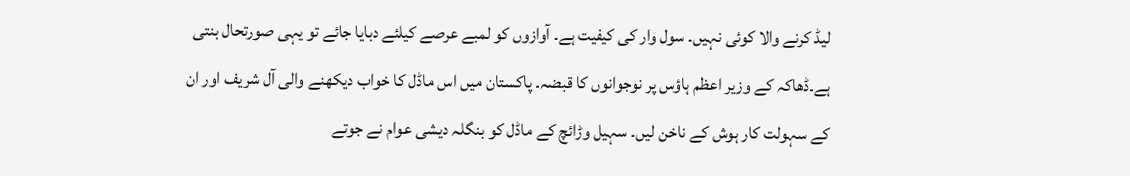لیڈ کرنے والا کوئی نہیں۔ سول وار کی کیفیت ہے۔ آوازوں کو لمبے عرصے کیلئے دبایا جائے تو یہی صورتحال بنتی ہے۔ڈھاکہ کے وزیر اعظم ہاؤس پر نوجوانوں کا قبضہ۔ پاکستان میں اس ماڈل کا خواب دیکھنے والی آل شریف اور ان کے سہولت کار ہوش کے ناخن لیں۔ سہیل وڑائچ کے ماڈل کو بنگلہ دیشی عوام نے جوتے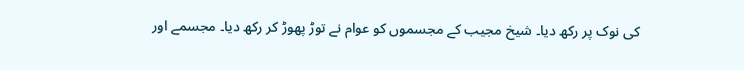کی نوک پر رکھ دیا۔ شیخ مجیب کے مجسموں کو عوام نے توڑ پھوڑ کر رکھ دیا۔ مجسمے اور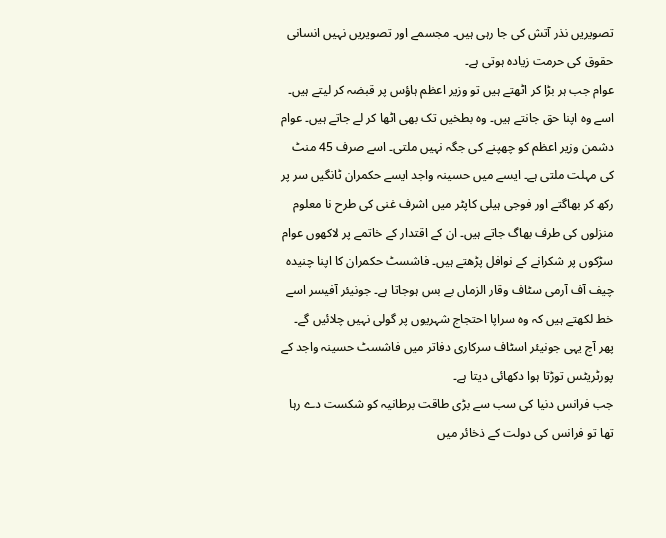تصویریں نذر آتش کی جا رہی ہیں۔ مجسمے اور تصویریں نہیں انسانی حقوق کی حرمت زیادہ ہوتی ہے۔
عوام جب ہر بڑا کر اٹھتے ہیں تو وزیر اعظم ہاؤس پر قبضہ کر لیتے ہیں۔ اسے وہ اپنا حق جانتے ہیں۔ وہ بطخیں تک بھی اٹھا کر لے جاتے ہیں۔ عوام دشمن وزیر اعظم کو چھپنے کی جگہ نہیں ملتی۔ اسے صرف 45 منٹ کی مہلت ملتی ہے۔ ایسے میں حسینہ واجد ایسے حکمران ٹانگیں سر پر رکھ کر بھاگتے اور فوجی ہیلی کاپٹر میں اشرف غنی کی طرح نا معلوم منزلوں کی طرف بھاگ جاتے ہیں۔ ان کے اقتدار کے خاتمے پر لاکھوں عوام سڑکوں پر شکرانے کے نوافل پڑھتے ہیں۔ فاشسٹ حکمران کا اپنا چنیدہ چیف آف آرمی سٹاف وقار الزماں بے بس ہوجاتا ہے۔ جونیئر آفیسر اسے خط لکھتے ہیں کہ وہ سراپا احتجاج شہریوں پر گولی نہیں چلائیں گے۔ پھر آج یہی جونیئر اسٹاف سرکاری دفاتر میں فاشسٹ حسینہ واجد کے پورٹریٹس توڑتا ہوا دکھائی دیتا ہے۔
جب فرانس دنیا کی سب سے بڑی طاقت برطانیہ کو شکست دے رہا تھا تو فرانس کی دولت کے ذخائر میں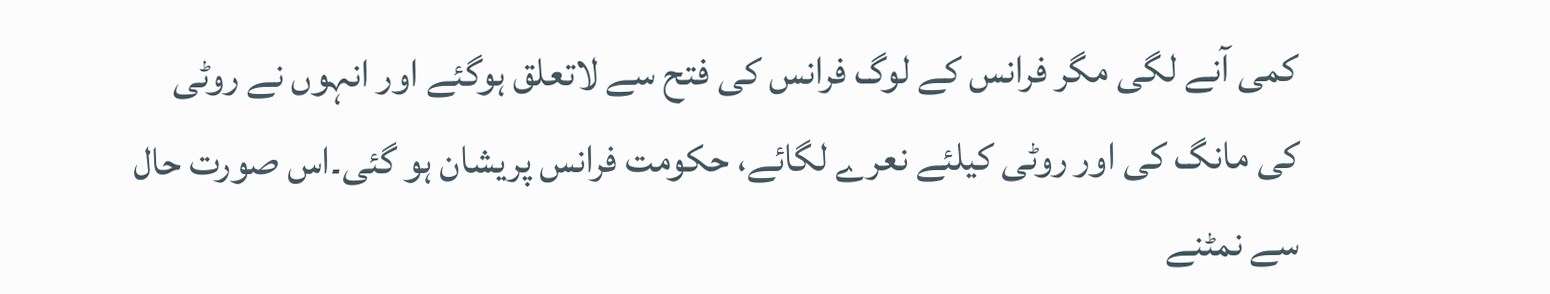کمی آنے لگی مگر فرانس کے لوگ فرانس کی فتح سے لاتعلق ہوگئے اور انہوں نے روٹی کی مانگ کی اور روٹی کیلئے نعرے لگائے، حکومت فرانس پریشان ہو گئی۔اس صورت حال سے نمٹنے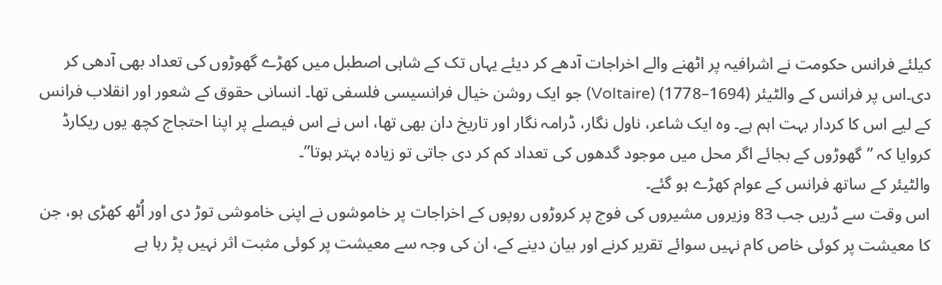کیلئے فرانس حکومت نے اشرافیہ پر اٹھنے والے اخراجات آدھے کر دیئے یہاں تک کے شاہی اصطبل میں کھڑے گھوڑوں کی تعداد بھی آدھی کر دی۔اس پر فرانس کے والٹیئر (1694–1778) (Voltaire) جو ایک روشن خیال فرانسیسی فلسفی تھا۔ انسانی حقوق کے شعور اور انقلاب فرانس کے لیے اس کا کردار بہت اہم ہے۔ وہ ایک شاعر، ناول نگار، ڈرامہ نگار اور تاریخ دان بھی تھا، اس نے اس فیصلے پر اپنا احتجاج کچھ یوں ریکارڈ کروایا کہ ”گھوڑوں کے بجائے اگر محل میں موجود گدھوں کی تعداد کم کر دی جاتی تو زیادہ بہتر ہوتا”۔
والٹیئر کے ساتھ فرانس کے عوام کھڑے ہو گئے۔
اس وقت سے ڈریں جب 83 وزیروں مشیروں کی فوج پر کروڑوں روپوں کے اخراجات پر خاموشوں نے اپنی خاموشی توڑ دی اور اُٹھ کھڑی ہو، جن کا معیشت پر کوئی خاص کام نہیں سوائے تقریر کرنے اور بیان دینے کے، ان کی وجہ سے معیشت پر کوئی مثبت اثر نہیں پڑ رہا ہے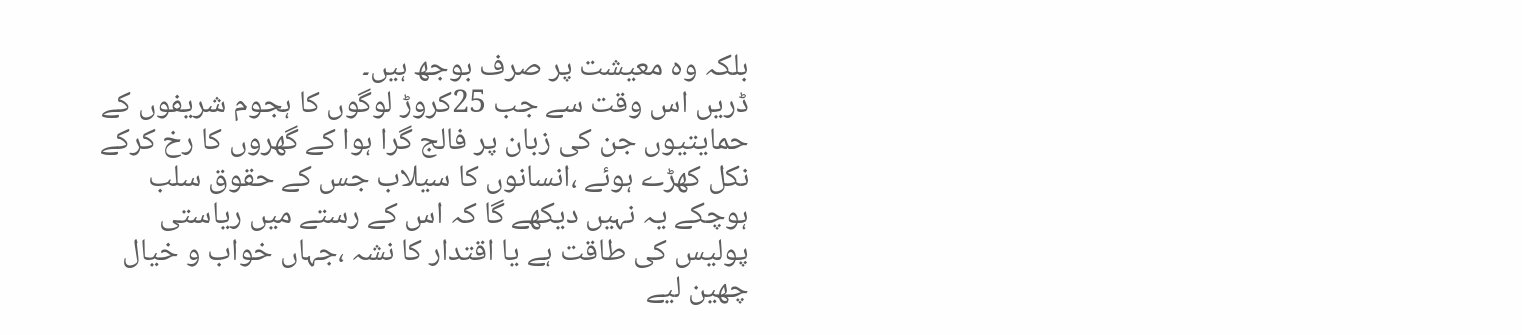بلکہ وہ معیشت پر صرف بوجھ ہیں۔
ڈریں اس وقت سے جب 25کروڑ لوگوں کا ہجوم شریفوں کے حمایتیوں جن کی زبان پر فالج گرا ہوا کے گھروں کا رخ کرکے نکل کھڑے ہوئے ،انسانوں کا سیلاب جس کے حقوق سلب ہوچکے یہ نہیں دیکھے گا کہ اس کے رستے میں ریاستی پولیس کی طاقت ہے یا اقتدار کا نشہ ،جہاں خواب و خیال چھین لیے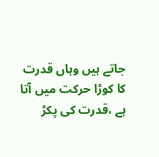جاتے ہیں وہاں قدرت کا کوڑا حرکت میں آتا ہے ،قدرت کی پکڑ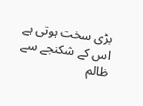بڑی سخت ہوتی ہے اس کے شکنجے سے ظالم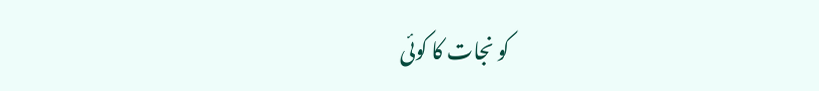کو نجات کا کوئی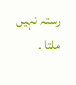رستہ نہیں ملتا ۔